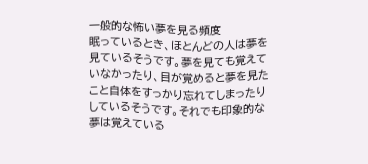一般的な怖い夢を見る頻度
眠っているとき、ほとんどの人は夢を見ているそうです。夢を見ても覚えていなかったり、目が覚めると夢を見たこと自体をすっかり忘れてしまったりしているそうです。それでも印象的な夢は覚えている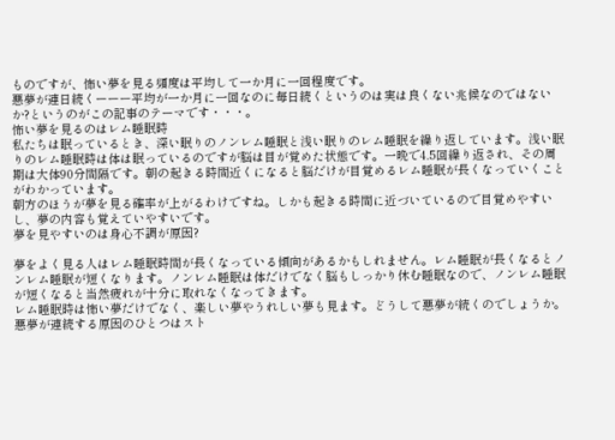ものですが、怖い夢を見る頻度は平均して一か月に一回程度です。
悪夢が連日続くーーー平均が一か月に一回なのに毎日続くというのは実は良くない兆候なのではないか?というのがこの記事のテーマです・・・。
怖い夢を見るのはレム睡眠時
私たちは眠っているとき、深い眠りのノンレム睡眠と浅い眠りのレム睡眠を繰り返しています。浅い眠りのレム睡眠時は体は眠っているのですが脳は目が覚めた状態です。一晩で4.5回繰り返され、その周期は大体90分間隔です。朝の起きる時間近くになると脳だけが目覚めるレム睡眠が長くなっていくことがわかっています。
朝方のほうが夢を見る確率が上がるわけですね。しかも起きる時間に近づいているので目覚めやすいし、夢の内容も覚えていやすいです。
夢を見やすいのは身心不調が原因?

夢をよく見る人はレム睡眠時間が長くなっている傾向があるかもしれません。レム睡眠が長くなるとノンレム睡眠が短くなります。ノンレム睡眠は体だけでなく脳もしっかり休む睡眠なので、ノンレム睡眠が短くなると当然疲れが十分に取れなくなってきます。
レム睡眠時は怖い夢だけでなく、楽しい夢やうれしい夢も見ます。どうして悪夢が続くのでしょうか。
悪夢が連続する原因のひとつはスト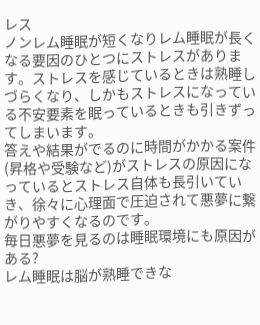レス
ノンレム睡眠が短くなりレム睡眠が長くなる要因のひとつにストレスがあります。ストレスを感じているときは熟睡しづらくなり、しかもストレスになっている不安要素を眠っているときも引きずってしまいます。
答えや結果がでるのに時間がかかる案件(昇格や受験など)がストレスの原因になっているとストレス自体も長引いていき、徐々に心理面で圧迫されて悪夢に繋がりやすくなるのです。
毎日悪夢を見るのは睡眠環境にも原因がある?
レム睡眠は脳が熟睡できな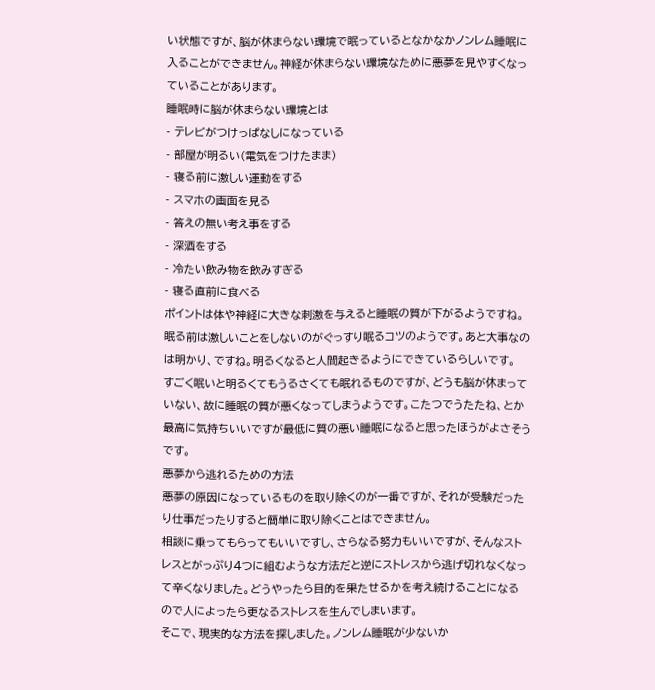い状態ですが、脳が休まらない環境で眠っているとなかなかノンレム睡眠に入ることができません。神経が休まらない環境なために悪夢を見やすくなっていることがあります。
睡眠時に脳が休まらない環境とは
- テレビがつけっぱなしになっている
- 部屋が明るい(電気をつけたまま)
- 寝る前に激しい運動をする
- スマホの画面を見る
- 答えの無い考え事をする
- 深酒をする
- 冷たい飲み物を飲みすぎる
- 寝る直前に食べる
ポイントは体や神経に大きな刺激を与えると睡眠の質が下がるようですね。眠る前は激しいことをしないのがぐっすり眠るコツのようです。あと大事なのは明かり、ですね。明るくなると人間起きるようにできているらしいです。
すごく眠いと明るくてもうるさくても眠れるものですが、どうも脳が休まっていない、故に睡眠の質が悪くなってしまうようです。こたつでうたたね、とか最高に気持ちいいですが最低に質の悪い睡眠になると思ったほうがよさそうです。
悪夢から逃れるための方法
悪夢の原因になっているものを取り除くのが一番ですが、それが受験だったり仕事だったりすると簡単に取り除くことはできません。
相談に乗ってもらってもいいですし、さらなる努力もいいですが、そんなストレスとがっぷり4つに組むような方法だと逆にストレスから逃げ切れなくなって辛くなりました。どうやったら目的を果たせるかを考え続けることになるので人によったら更なるストレスを生んでしまいます。
そこで、現実的な方法を探しました。ノンレム睡眠が少ないか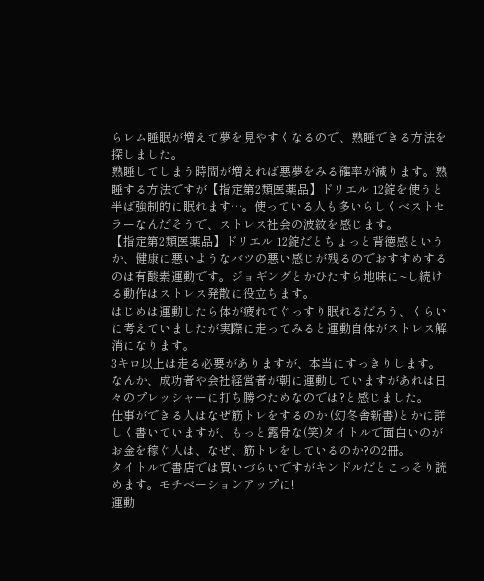らレム睡眠が増えて夢を見やすくなるので、熟睡できる方法を探しました。
熟睡してしまう時間が増えれば悪夢をみる確率が減ります。熟睡する方法ですが【指定第2類医薬品】ドリエル 12錠を使うと半ば強制的に眠れます…。使っている人も多いらしくベストセラーなんだそうで、ストレス社会の波紋を感じます。
【指定第2類医薬品】ドリエル 12錠だとちょっと背徳感というか、健康に悪いようなバツの悪い感じが残るのでおすすめするのは有酸素運動です。ジョギングとかひたすら地味に~し続ける動作はストレス発散に役立ちます。
はじめは運動したら体が疲れてぐっすり眠れるだろう、くらいに考えていましたが実際に走ってみると運動自体がストレス解消になります。
3キロ以上は走る必要がありますが、本当にすっきりします。なんか、成功者や会社経営者が朝に運動していますがあれは日々のプレッシャーに打ち勝つためなのでは?と感じました。
仕事ができる人はなぜ筋トレをするのか (幻冬舎新書)とかに詳しく書いていますが、もっと露骨な(笑)タイトルで面白いのがお金を稼ぐ人は、なぜ、筋トレをしているのか?の2冊。
タイトルで書店では買いづらいですがキンドルだとこっそり読めます。モチベーションアップに!
運動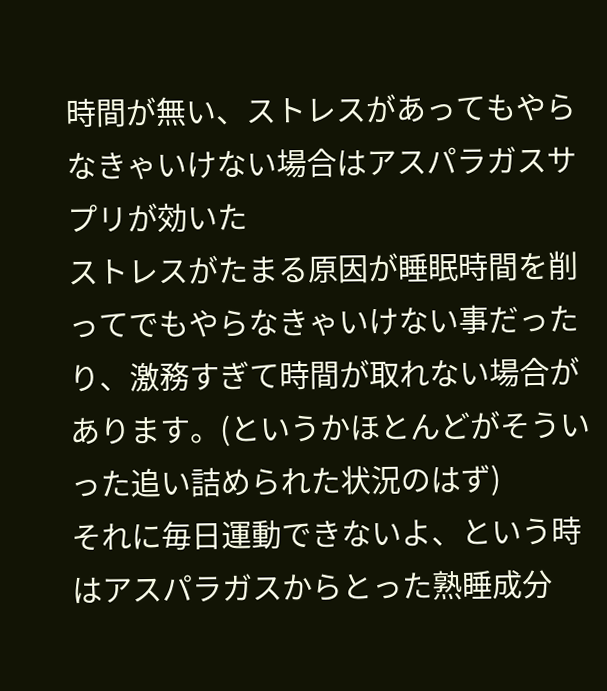時間が無い、ストレスがあってもやらなきゃいけない場合はアスパラガスサプリが効いた
ストレスがたまる原因が睡眠時間を削ってでもやらなきゃいけない事だったり、激務すぎて時間が取れない場合があります。(というかほとんどがそういった追い詰められた状況のはず)
それに毎日運動できないよ、という時はアスパラガスからとった熟睡成分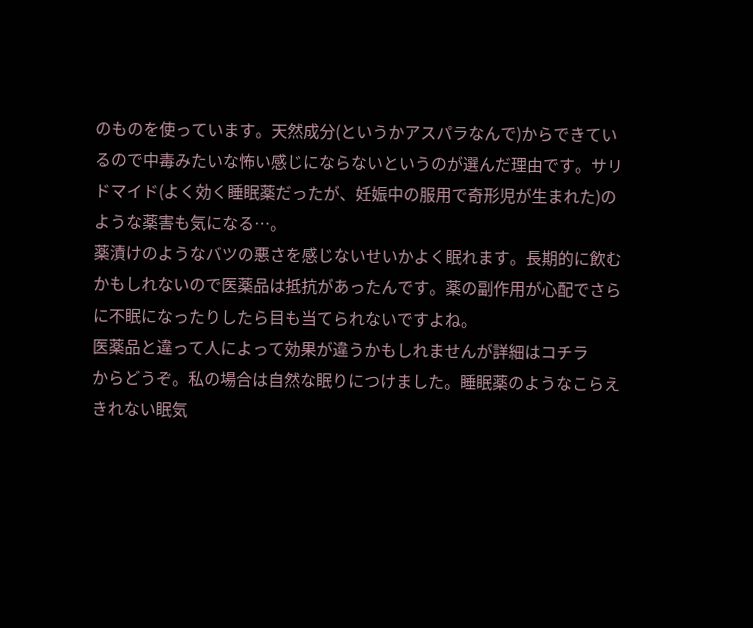のものを使っています。天然成分(というかアスパラなんで)からできているので中毒みたいな怖い感じにならないというのが選んだ理由です。サリドマイド(よく効く睡眠薬だったが、妊娠中の服用で奇形児が生まれた)のような薬害も気になる…。
薬漬けのようなバツの悪さを感じないせいかよく眠れます。長期的に飲むかもしれないので医薬品は抵抗があったんです。薬の副作用が心配でさらに不眠になったりしたら目も当てられないですよね。
医薬品と違って人によって効果が違うかもしれませんが詳細はコチラ
からどうぞ。私の場合は自然な眠りにつけました。睡眠薬のようなこらえきれない眠気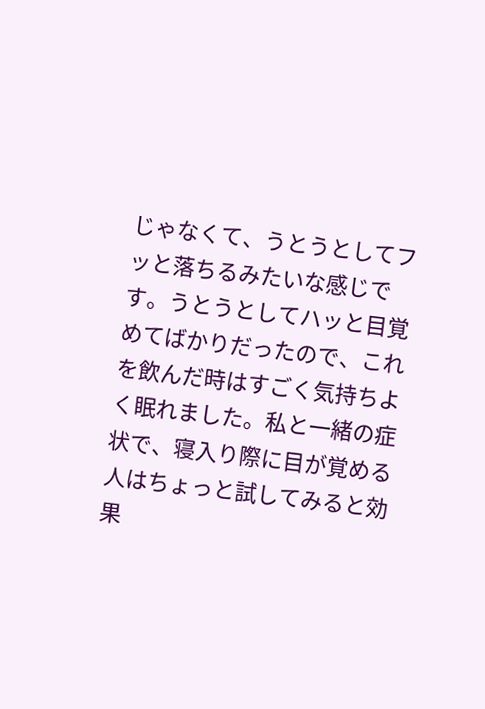じゃなくて、うとうとしてフッと落ちるみたいな感じです。うとうとしてハッと目覚めてばかりだったので、これを飲んだ時はすごく気持ちよく眠れました。私と一緒の症状で、寝入り際に目が覚める人はちょっと試してみると効果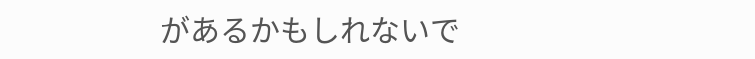があるかもしれないで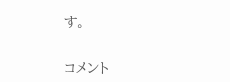す。


コメント